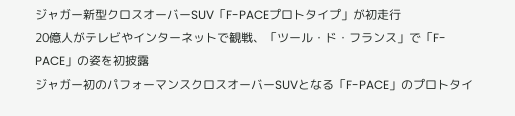ジャガー新型クロスオーバーSUV「F-PACEプロトタイプ」が初走行
20億人がテレビやインターネットで観戦、「ツール・ド・フランス」で「F-PACE」の姿を初披露
ジャガー初のパフォーマンスクロスオーバーSUVとなる「F-PACE」のプロトタイ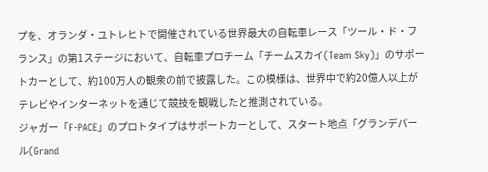プを、オランダ・ユトレヒトで開催されている世界最大の自転車レース「ツール・ド・フランス」の第1ステージにおいて、自転車プロチーム「チームスカイ(Team Sky)」のサポートカーとして、約100万人の観衆の前で披露した。この模様は、世界中で約20億人以上がテレビやインターネットを通じて競技を観戦したと推測されている。
ジャガー「F-PACE」のプロトタイプはサポートカーとして、スタート地点「グランデパール(Grand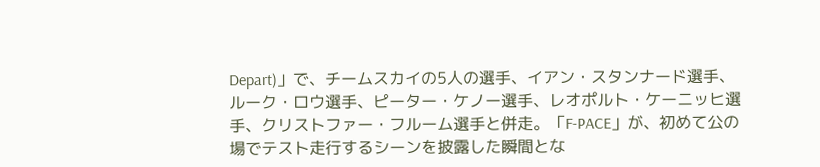Depart)」で、チームスカイの5人の選手、イアン・スタンナード選手、ルーク・ロウ選手、ピーター・ケノー選手、レオポルト・ケーニッヒ選手、クリストファー・フルーム選手と併走。「F-PACE」が、初めて公の場でテスト走行するシーンを披露した瞬間とな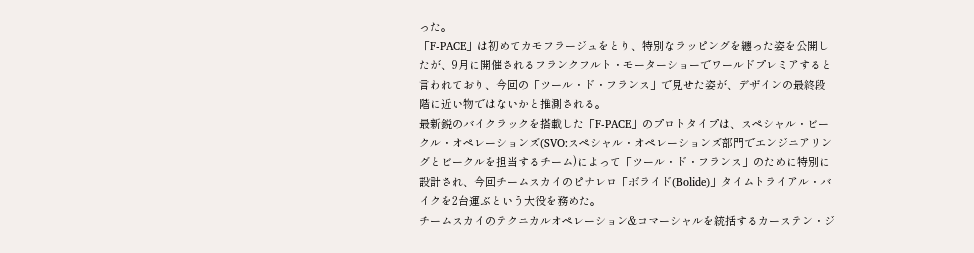った。
「F-PACE」は初めてカモフラージュをとり、特別なラッピングを纏った姿を公開したが、9月に開催されるフランクフルト・モーターショーでワールドプレミアすると言われており、今回の「ツール・ド・フランス」で見せた姿が、デザインの最終段階に近い物ではないかと推測される。
最新鋭のバイクラックを搭載した「F-PACE」のプロトタイプは、スペシャル・ビークル・オペレーションズ(SVO:スペシャル・オペレーションズ部門でエンジニアリングとビークルを担当するチーム)によって「ツール・ド・フランス」のために特別に設計され、今回チームスカイのピナレロ「ボライド(Bolide)」タイムトライアル・バイクを2台運ぶという大役を務めた。
チームスカイのテクニカルオペレーション&コマーシャルを統括するカーステン・ジ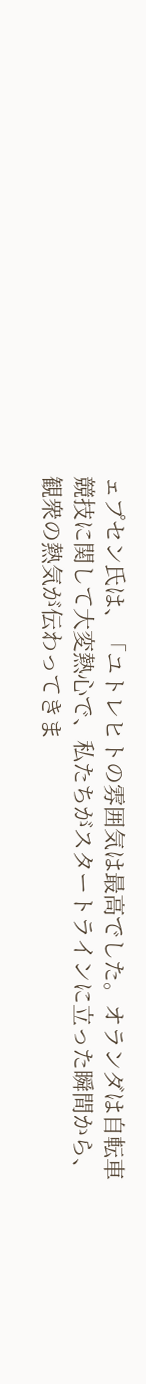ェプセン氏は、「ユトレヒトの雰囲気は最高でした。オランダは自転車競技に関して大変熱心で、私たちがスタートラインに立った瞬間から、観衆の熱気が伝わってきま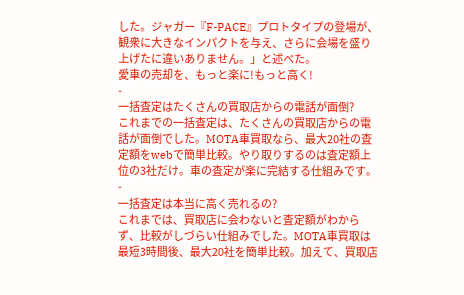した。ジャガー『F-PACE』プロトタイプの登場が、観衆に大きなインパクトを与え、さらに会場を盛り上げたに違いありません。」と述べた。
愛車の売却を、もっと楽に!もっと高く!
-
一括査定はたくさんの買取店からの電話が面倒?
これまでの一括査定は、たくさんの買取店からの電話が面倒でした。MOTA車買取なら、最大20社の査定額をwebで簡単比較。やり取りするのは査定額上位の3社だけ。車の査定が楽に完結する仕組みです。
-
一括査定は本当に高く売れるの?
これまでは、買取店に会わないと査定額がわからず、比較がしづらい仕組みでした。MOTA車買取は最短3時間後、最大20社を簡単比較。加えて、買取店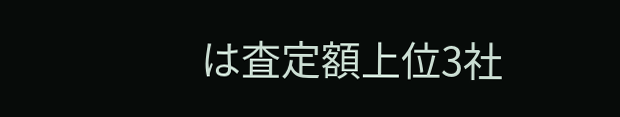は査定額上位3社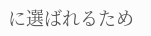に選ばれるため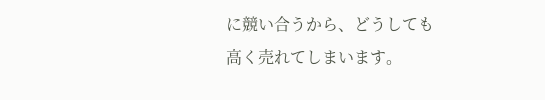に競い合うから、どうしても高く売れてしまいます。